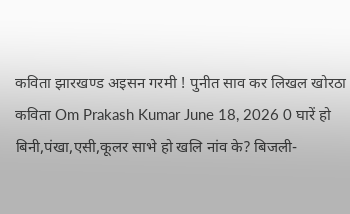कविता झारखण्ड अइसन गरमी ! पुनीत साव कर लिखल खोरठा कविता Om Prakash Kumar June 18, 2026 0 घारें हो बिनी,पंखा,एसी,कूलर साभे हो खलि नांव के? बिजली-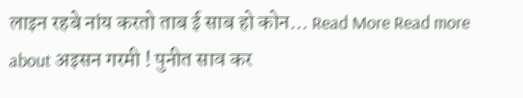लाइन रहबे नांय करतो ताब ई साब हो कोन... Read More Read more about अइसन गरमी ! पुनीत साव कर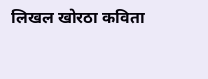लिखल खोरठा कविता